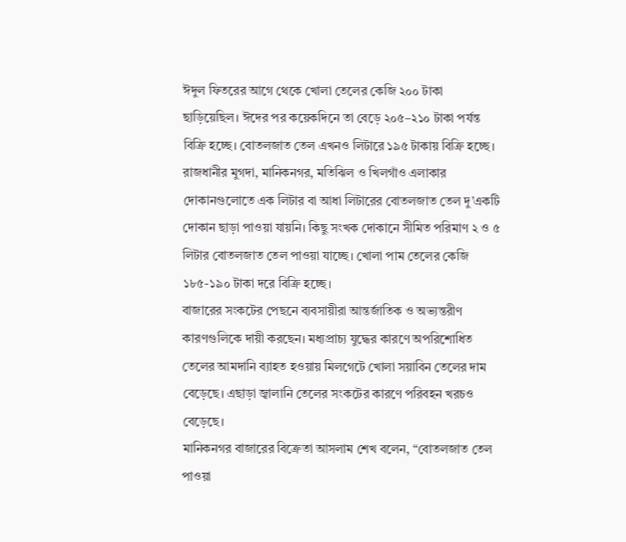ঈদুল ফিতরের আগে থেকে খোলা তেলের কেজি ২০০ টাকা ছাড়িয়েছিল। ঈদের পর কয়েকদিনে তা বেড়ে ২০৫–২১০ টাকা পর্যন্ত বিক্রি হচ্ছে। বোতলজাত তেল এখনও লিটারে ১৯৫ টাকায় বিক্রি হচ্ছে।
রাজধানীর মুগদা, মানিকনগর, মতিঝিল ও খিলগাঁও এলাকার দোকানগুলোতে এক লিটার বা আধা লিটারের বোতলজাত তেল দু’একটি দোকান ছাড়া পাওয়া যায়নি। কিছু সংখক দোকানে সীমিত পরিমাণ ২ ও ৫ লিটার বোতলজাত তেল পাওয়া যাচ্ছে। খোলা পাম তেলের কেজি ১৮৫-১৯০ টাকা দরে বিক্রি হচ্ছে।
বাজারের সংকটের পেছনে ব্যবসায়ীরা আন্তর্জাতিক ও অভ্যন্তরীণ কারণগুলিকে দায়ী করছেন। মধ্যপ্রাচ্য যুদ্ধের কারণে অপরিশোধিত তেলের আমদানি ব্যাহত হওয়ায় মিলগেটে খোলা সয়াবিন তেলের দাম বেড়েছে। এছাড়া জ্বালানি তেলের সংকটের কারণে পরিবহন খরচও বেড়েছে।
মানিকনগর বাজারের বিক্রেতা আসলাম শেখ বলেন, “বোতলজাত তেল পাওয়া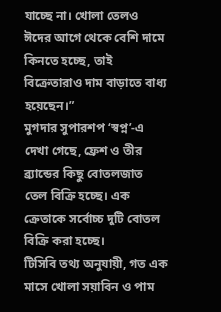যাচ্ছে না। খোলা তেলও ঈদের আগে থেকে বেশি দামে কিনতে হচ্ছে, তাই বিক্রেতারাও দাম বাড়াতে বাধ্য হয়েছেন।”
মুগদার সুপারশপ ‘স্বপ্ন’-এ দেখা গেছে, ফ্রেশ ও তীর ব্র্যান্ডের কিছু বোতলজাত তেল বিক্রি হচ্ছে। এক ক্রেতাকে সর্বোচ্চ দুটি বোতল বিক্রি করা হচ্ছে।
টিসিবি তথ্য অনুযায়ী, গত এক মাসে খোলা সয়াবিন ও পাম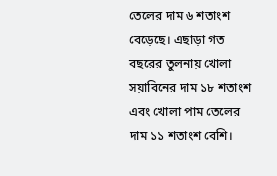তেলের দাম ৬ শতাংশ বেড়েছে। এছাড়া গত বছরের তুলনায় খোলা সয়াবিনের দাম ১৮ শতাংশ এবং খোলা পাম তেলের দাম ১১ শতাংশ বেশি।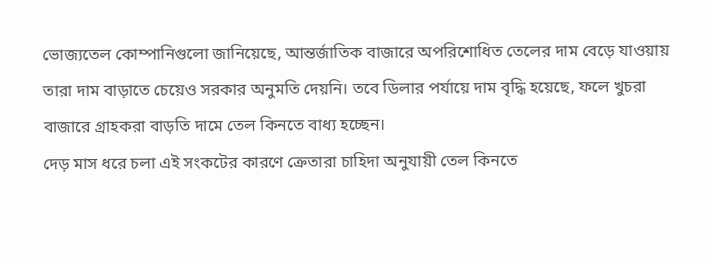ভোজ্যতেল কোম্পানিগুলো জানিয়েছে, আন্তর্জাতিক বাজারে অপরিশোধিত তেলের দাম বেড়ে যাওয়ায় তারা দাম বাড়াতে চেয়েও সরকার অনুমতি দেয়নি। তবে ডিলার পর্যায়ে দাম বৃদ্ধি হয়েছে, ফলে খুচরা বাজারে গ্রাহকরা বাড়তি দামে তেল কিনতে বাধ্য হচ্ছেন।
দেড় মাস ধরে চলা এই সংকটের কারণে ক্রেতারা চাহিদা অনুযায়ী তেল কিনতে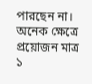পারছেন না। অনেক ক্ষেত্রে প্রয়োজন মাত্র ১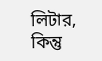লিটার, কিন্তু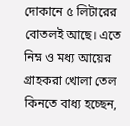দোকানে ৫ লিটারের বোতলই আছে। এতে নিম্ন ও মধ্য আয়ের গ্রাহকরা খোলা তেল কিনতে বাধ্য হচ্ছেন,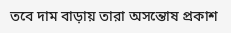তবে দাম বাড়ায় তারা অসন্তোষ প্রকাশ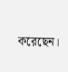করেছেন।